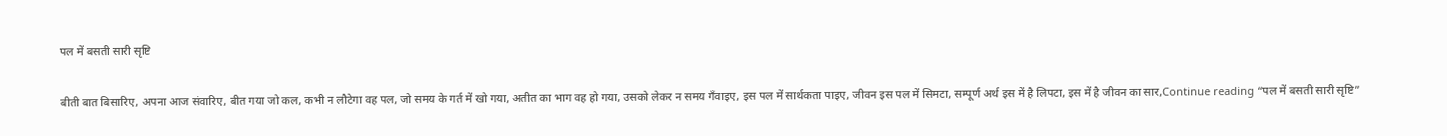पल में बसती सारी सृष्टि

बीती बात बिसारिए, अपना आज संवारिए, बीत गया जो कल, कभी न लौटेगा वह पल, जो समय के गर्त में खो गया, अतीत का भाग वह हो गया, उसको लेकर न समय गँवाइए, इस पल में सार्थकता पाइए, जीवन इस पल में सिमटा, सम्पूर्ण अर्थ इस में है लिपटा, इस में है जीवन का सार,Continue reading “पल में बसती सारी सृष्टि”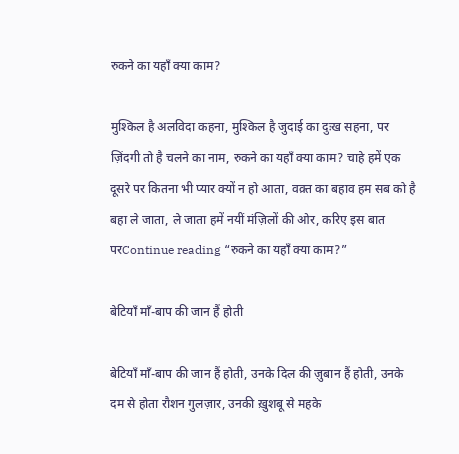रुकने का यहाँ क्या काम?

मुश्किल है अलविदा कहना, मुश्किल है जुदाई का दुःख सहना, पर ज़िंदगी तो है चलने का नाम, रुकने का यहाँ क्या काम? चाहे हमें एक दूसरे पर कितना भी प्यार क्यों न हो आता, वक़्त का बहाव हम सब को है बहा ले जाता, ले जाता हमें नयीं मंज़िलों की ओर, करिए इस बात परContinue reading “रुकने का यहाँ क्या काम?”

बेटियाँ माँ-बाप की जान हैं होती

बेटियाँ माँ-बाप की जान हैं होती, उनके दिल की ज़ुबान हैं होती, उनके दम से होता रौशन गुलज़ार, उनकी ख़ुशबू से महके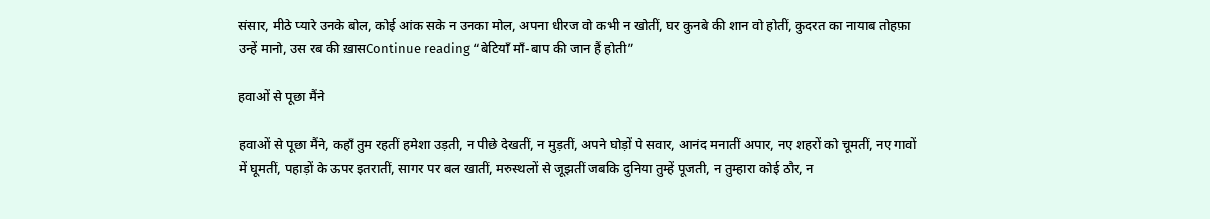संसार, मीठे प्यारे उनके बोल, कोई आंक सके न उनका मोल, अपना धीरज वो कभी न खोतीं, घर कुनबे की शान वो होतीं, कुदरत का नायाब तोहफ़ा उन्हें मानो, उस रब की ख़ासContinue reading “बेटियाँ माँ-बाप की जान हैं होती”

हवाओं से पूछा मैंने

हवाओं से पूछा मैंने, कहाँ तुम रहतीं हमेशा उड़ती, न पीछे देखतीं, न मुड़तीं, अपने घोड़ों पे सवार, आनंद मनातीं अपार, नए शहरों को चूमतीं, नए गावों में घूमतीं, पहाड़ों के ऊपर इतरातीं, सागर पर बल खातीं, मरुस्थलों से जूझतीं जबकि दुनिया तुम्हें पूजती, न तुम्हारा कोई ठौर, न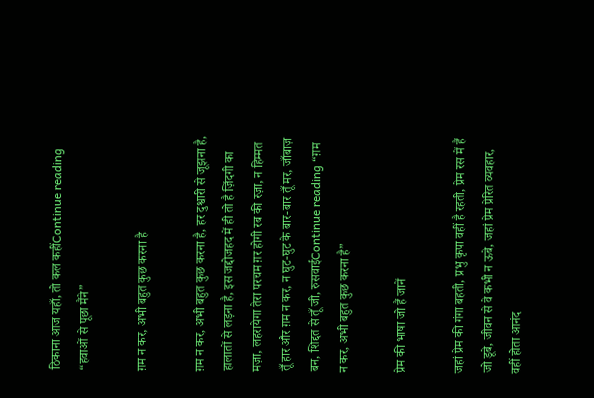ठिकाना आज यहाँ, तो कल कहींContinue reading “हवाओं से पूछा मैंने”

ग़म न कर, अभी बहुत कुछ करना है

ग़म न कर, अभी बहुत कुछ करना है, हर दुश्वारी से जूझना है, हालातों से लड़ना है, इस जद्दोजहद में ही तो है ज़िंदगी का मज़ा, लहरायेगा तेरा परचम ग़र होगी रब की रज़ा, न हिम्मत तूँ हार और ग़म न कर, न घुट-घुट के बार-बार तूँ मर, जाँबाज़ बन, शिद्दत से तूँ जी, रुसवाईContinue reading “ग़म न कर, अभी बहुत कुछ करना है”

प्रेम की भाषा जो हैं जानें

जहां प्रेम की गंगा बहती, प्रभु कृपा वहीं है रहती, प्रेम रस में हैं जो डूबे, जीवन से वे कभी न ऊबे, जहां प्रेम प्रेरित व्यवहार, वहीं होता आनंद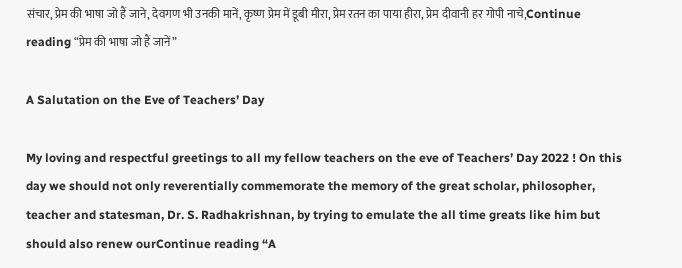संचार, प्रेम की भाषा जो हैं जाने, देवगण भी उनकी मानें, कृष्ण प्रेम में डूबी मीरा, प्रेम रतन का पाया हीरा, प्रेम दीवानी हर गोपी नाचे,Continue reading “प्रेम की भाषा जो हैं जानें”

A Salutation on the Eve of Teachers’ Day

My loving and respectful greetings to all my fellow teachers on the eve of Teachers’ Day 2022 ! On this day we should not only reverentially commemorate the memory of the great scholar, philosopher, teacher and statesman, Dr. S. Radhakrishnan, by trying to emulate the all time greats like him but should also renew ourContinue reading “A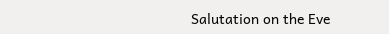Salutation on the Eve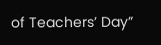of Teachers’ Day”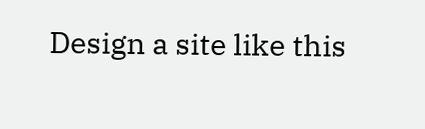Design a site like this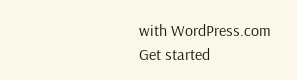with WordPress.com
Get started